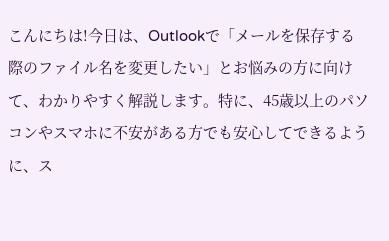こんにちは!今日は、Outlookで「メールを保存する際のファイル名を変更したい」とお悩みの方に向けて、わかりやすく解説します。特に、45歳以上のパソコンやスマホに不安がある方でも安心してできるように、ス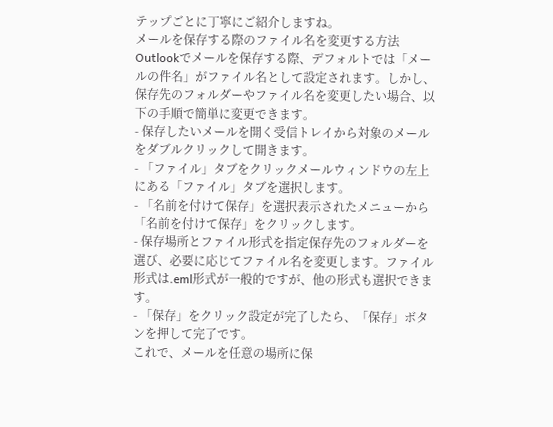テップごとに丁寧にご紹介しますね。
メールを保存する際のファイル名を変更する方法
Outlookでメールを保存する際、デフォルトでは「メールの件名」がファイル名として設定されます。しかし、保存先のフォルダーやファイル名を変更したい場合、以下の手順で簡単に変更できます。
- 保存したいメールを開く受信トレイから対象のメールをダブルクリックして開きます。
- 「ファイル」タブをクリックメールウィンドウの左上にある「ファイル」タブを選択します。
- 「名前を付けて保存」を選択表示されたメニューから「名前を付けて保存」をクリックします。
- 保存場所とファイル形式を指定保存先のフォルダーを選び、必要に応じてファイル名を変更します。ファイル形式は.eml形式が一般的ですが、他の形式も選択できます。
- 「保存」をクリック設定が完了したら、「保存」ボタンを押して完了です。
これで、メールを任意の場所に保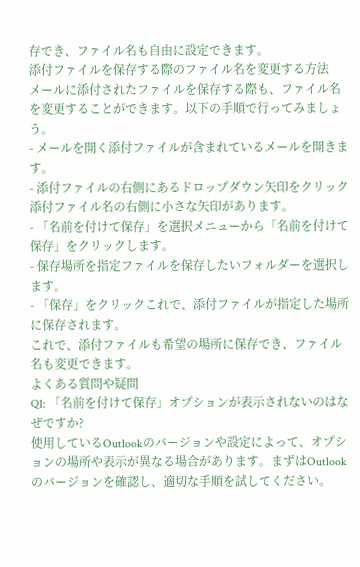存でき、ファイル名も自由に設定できます。
添付ファイルを保存する際のファイル名を変更する方法
メールに添付されたファイルを保存する際も、ファイル名を変更することができます。以下の手順で行ってみましょう。
- メールを開く添付ファイルが含まれているメールを開きます。
- 添付ファイルの右側にあるドロップダウン矢印をクリック添付ファイル名の右側に小さな矢印があります。
- 「名前を付けて保存」を選択メニューから「名前を付けて保存」をクリックします。
- 保存場所を指定ファイルを保存したいフォルダーを選択します。
- 「保存」をクリックこれで、添付ファイルが指定した場所に保存されます。
これで、添付ファイルも希望の場所に保存でき、ファイル名も変更できます。
よくある質問や疑問
Q1: 「名前を付けて保存」オプションが表示されないのはなぜですか?
使用しているOutlookのバージョンや設定によって、オプションの場所や表示が異なる場合があります。まずはOutlookのバージョンを確認し、適切な手順を試してください。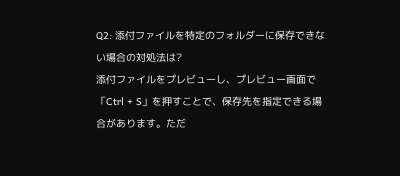Q2: 添付ファイルを特定のフォルダーに保存できない場合の対処法は?
添付ファイルをプレビューし、プレビュー画面で「Ctrl + S」を押すことで、保存先を指定できる場合があります。ただ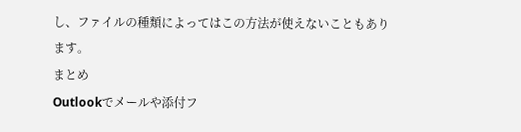し、ファイルの種類によってはこの方法が使えないこともあります。
まとめ
Outlookでメールや添付フ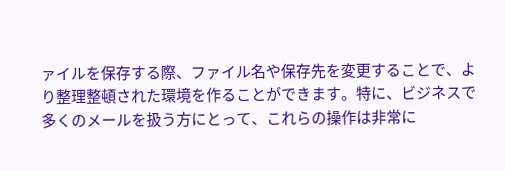ァイルを保存する際、ファイル名や保存先を変更することで、より整理整頓された環境を作ることができます。特に、ビジネスで多くのメールを扱う方にとって、これらの操作は非常に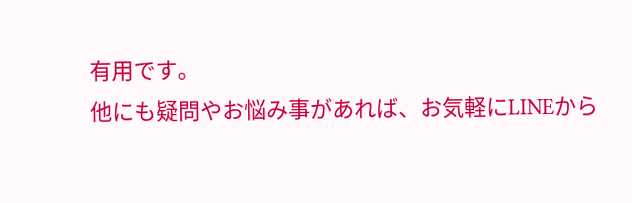有用です。
他にも疑問やお悩み事があれば、お気軽にLINEから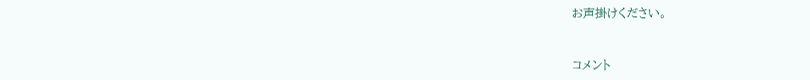お声掛けください。



コメント